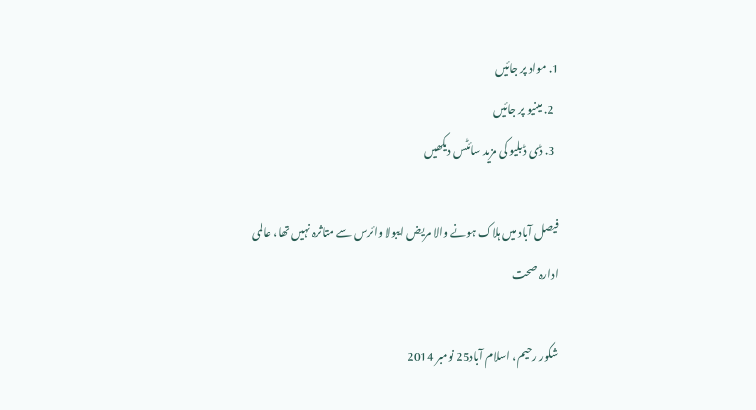1. مواد پر جائیں
  2. مینیو پر جائیں
  3. ڈی ڈبلیو کی مزید سائٹس دیکھیں

فیصل آباد میں ہلاک ہونے والا مریض ایبولا وائرس سے متاثرہ نہیں تھا، عالمی ادارہ صحت

شکور رحیم، اسلام آباد25 نومبر 2014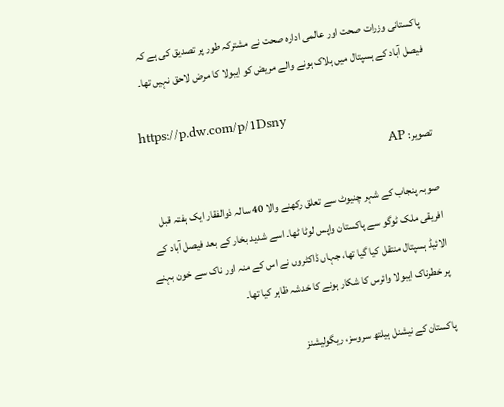پاکستانی وزرات صحت اور عالمی ادارہ صحت نے مشترکہ طور پر تصدیق کی ہے کہ فیصل آباد کے ہسپتال میں ہلاک ہونے والے مریض کو ایبولا کا مرض لاحق نہیں تھا۔

https://p.dw.com/p/1Dsny
تصویر: AP

صوبہ پنجاب کے شہر چنیوٹ سے تعلق رکھنے والا 40 سالہ ذوالفقار ایک ہفتہ قبل افریقی ملک ٹوگو سے پاکستان واپس لوٹا ٹھا۔ اسے شدید بخار کے بعد فیصل آباد کے الائیڈ ہسپتال منتقل کیا گیا تھا، جہاں ڈاکٹروں نے اس کے منہ اور ناک سے خون بہنے پر خطرناک ایبولا وائرس کا شکار ہونے کا خدشہ ظاہر کیا تھا۔

پاکستان کے نیشنل ہیلتھ سروسز، ریگولیشنز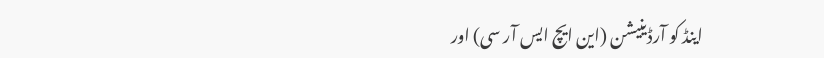اینڈ کو آرڈینیشن (این ایچ ایس آر سی) اور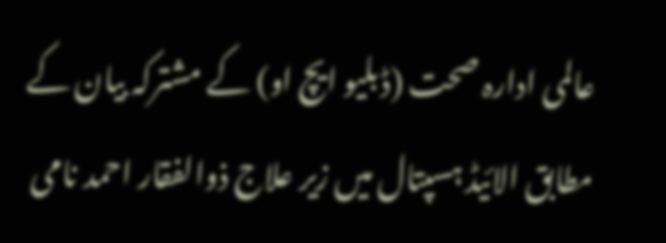عالمی ادارہ صحت (ڈبلیو ایچ او) کے مشترکہ بیان کے مطابق الائیڈ ہسپتال میں زیر علاج ذوالفقار احمد نامی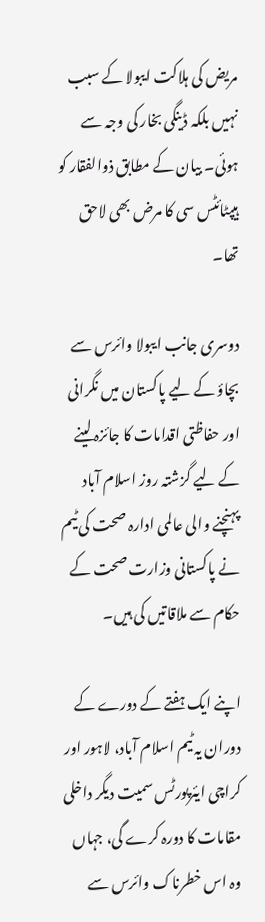مریض کی ہلاکت ایبولا کے سبب نہیں بلکہ ڈینگی بخار کی وجہ سے ہوئی۔ بیان کے مطابق ذوالفقار کو ہیپٹائٹس سی کا مرض بھی لاحق تھا۔

دوسری جانب ایبولا وائرس سے بچاؤ کے لیے پاکستان میں نگرانی اور حفاظتی اقدامات کا جائزہ لینے کے لیے گزشتہ روز اسلام آباد پہنچنے والی عالمی ادارہ صحت کی ٹیم نے پاکستانی وزارت صحت کے حکام سے ملاقاتیں کی ہیں۔

اپنے ایک ہفتے کے دورے کے دوران یہ ٹیم اسلام آباد، لاہور اور کراچی ایئرپورٹس سمیت دیگر داخلی مقامات کا دورہ کرے گی، جہاں وہ اس خطرناک وائرس سے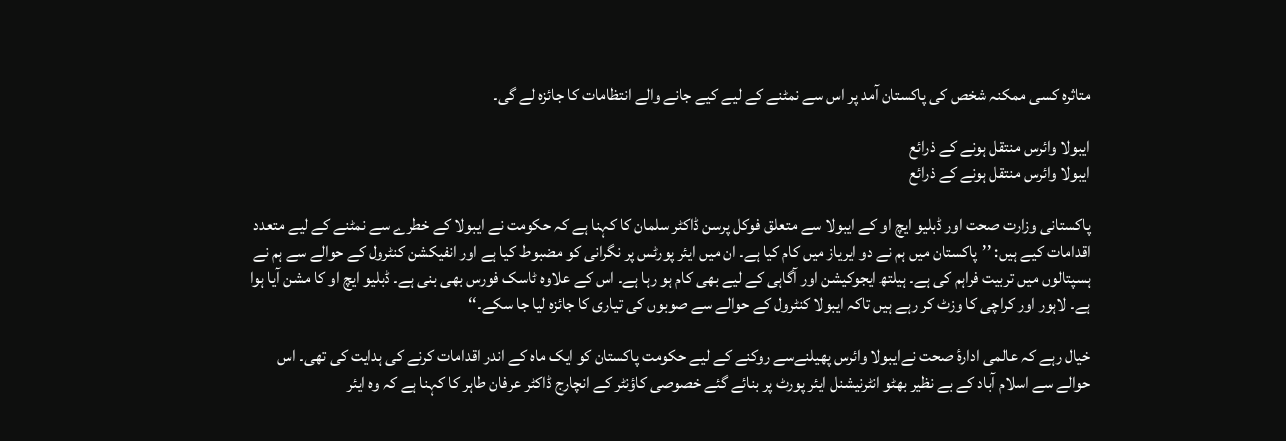متاثرہ کسی ممکنہ شخص کی پاکستان آمد پر اس سے نمٹنے کے لیے کیے جانے والے انتظامات کا جائزہ لے گی۔

ایبولا وائرس منتقل ہونے کے ذرائع
ایبولا وائرس منتقل ہونے کے ذرائع

پاکستانی وزارت صحت اور ڈبلیو ایچ او کے ایبولا سے متعلق فوکل پرسن ڈاکٹر سلمان کا کہنا ہے کہ حکومت نے ایبولا کے خطرے سے نمٹنے کے لیے متعدد اقدامات کیے ہیں: ’’پاکستان میں ہم نے دو ایریاز میں کام کیا ہے۔ ان میں ایئر پورٹس پر نگرانی کو مضبوط کیا ہے اور انفیکشن کنٹرول کے حوالے سے ہم نے ہسپتالوں میں تربیت فراہم کی ہے۔ ہیلتھ ایجوکیشن اور آگاہی کے لیے بھی کام ہو رہا ہے۔ اس کے علاوہ ٹاسک فورس بھی بنی ہے۔ ڈبلیو ایچ او کا مشن آیا ہوا ہے۔ لاہور اور کراچی کا وزٹ کر رہے ہیں تاکہ ایبولا کنٹرول کے حوالے سے صوبوں کی تیاری کا جائزہ لیا جا سکے۔‘‘

خیال رہے کہ عالمی ادارۂ صحت نےایبولا وائرس پھیلنےسے روکنے کے لیے حکومت پاکستان کو ایک ماہ کے اندر اقدامات کرنے کی ہدایت کی تھی۔ اس حوالے سے اسلام آباد کے بے نظیر بھٹو انٹرنیشنل ایئر پورٹ پر بنائے گئے خصوصی کاؤنٹر کے انچارج ڈاکٹر عرفان طاہر کا کہنا ہے کہ وہ ایئر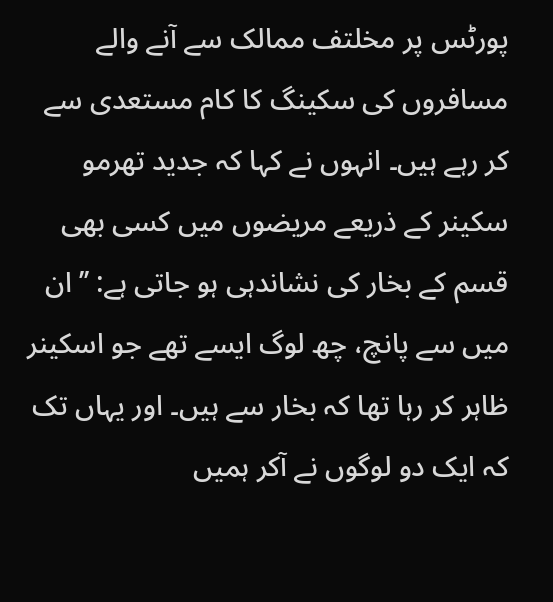پورٹس پر مخلتف ممالک سے آنے والے مسافروں کی سکینگ کا کام مستعدی سے کر رہے ہیں۔ انہوں نے کہا کہ جدید تھرمو سکینر کے ذریعے مریضوں میں کسی بھی قسم کے بخار کی نشاندہی ہو جاتی ہے: ’’ان میں سے پانچ، چھ لوگ ایسے تھے جو اسکینر ظاہر کر رہا تھا کہ بخار سے ہیں۔ اور یہاں تک کہ ایک دو لوگوں نے آکر ہمیں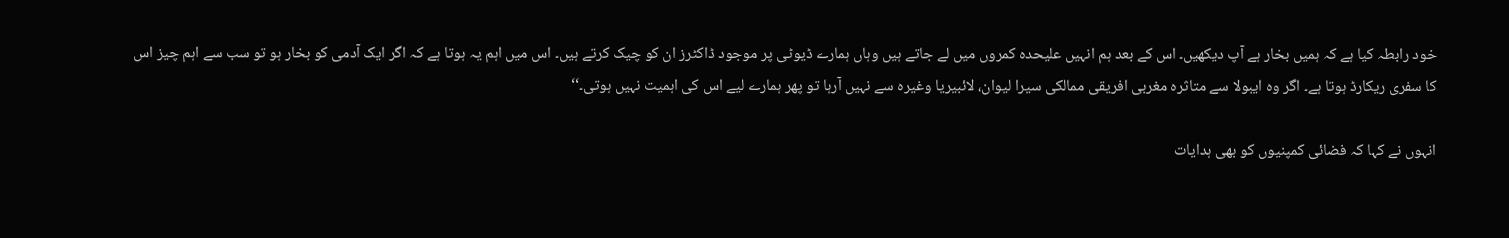خود رابطہ کیا ہے کہ ہمیں بخار ہے آپ دیکھیں۔ اس کے بعد ہم انہیں علیحدہ کمروں میں لے جاتے ہیں وہاں ہمارے ڈیوٹی پر موجود ڈاکٹرز ان کو چیک کرتے ہیں۔ اس میں اہم یہ ہوتا ہے کہ اگر ایک آدمی کو بخار ہو تو سب سے اہم چیز اس کا سفری ریکارڈ ہوتا ہے۔ اگر وہ ایبولا سے متاثرہ مغربی افریقی ممالکی سیرا لیوان، لائبیریا وغیرہ سے نہیں آرہا تو پھر ہمارے لیے اس کی اہمیت نہیں ہوتی۔‘‘

انہوں نے کہا کہ فضائی کمپنیوں کو بھی ہدایات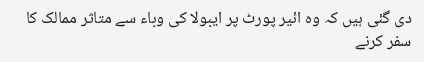دی گئی ہیں کہ وہ ائیر پورٹ پر ایبولا کی وباء سے متاثر ممالک کا سفر کرنے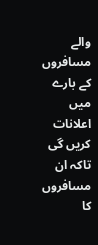والے مسافروں کے بارے میں اعلانات کریں گی تاکہ ان مسافروں کا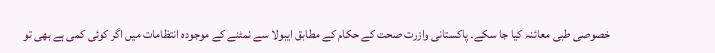خصوصی طبی معائنہ کیا جا سکے۔ پاکستانی وازرت صحت کے حکام کے مطابق ایبولا سے نمٹنے کے موجودہ انتظامات میں اگر کوئی کمی ہے بھی تو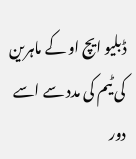ڈبلیو ایچ او کے ماہرین کی ٹیم کی مدد سے اسے دور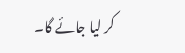کر لیا جائے گا۔